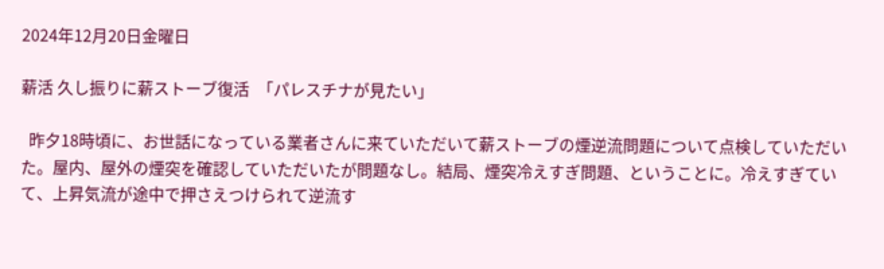2024年12月20日金曜日

薪活 久し振りに薪ストーブ復活  「パレスチナが見たい」

  昨夕18時頃に、お世話になっている業者さんに来ていただいて薪ストーブの煙逆流問題について点検していただいた。屋内、屋外の煙突を確認していただいたが問題なし。結局、煙突冷えすぎ問題、ということに。冷えすぎていて、上昇気流が途中で押さえつけられて逆流す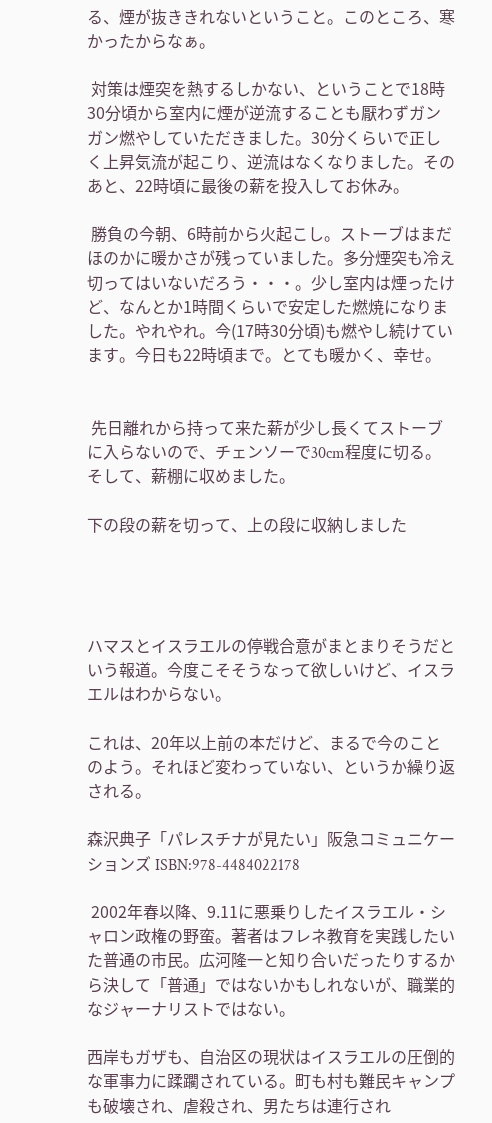る、煙が抜ききれないということ。このところ、寒かったからなぁ。

 対策は煙突を熱するしかない、ということで18時30分頃から室内に煙が逆流することも厭わずガンガン燃やしていただきました。30分くらいで正しく上昇気流が起こり、逆流はなくなりました。そのあと、22時頃に最後の薪を投入してお休み。

 勝負の今朝、6時前から火起こし。ストーブはまだほのかに暖かさが残っていました。多分煙突も冷え切ってはいないだろう・・・。少し室内は煙ったけど、なんとか1時間くらいで安定した燃焼になりました。やれやれ。今(17時30分頃)も燃やし続けています。今日も22時頃まで。とても暖かく、幸せ。


 先日離れから持って来た薪が少し長くてストーブに入らないので、チェンソーで30cm程度に切る。そして、薪棚に収めました。

下の段の薪を切って、上の段に収納しました




ハマスとイスラエルの停戦合意がまとまりそうだという報道。今度こそそうなって欲しいけど、イスラエルはわからない。

これは、20年以上前の本だけど、まるで今のことのよう。それほど変わっていない、というか繰り返される。

森沢典子「パレスチナが見たい」阪急コミュニケーションズ ISBN:978-4484022178

 2002年春以降、9.11に悪乗りしたイスラエル・シャロン政権の野蛮。著者はフレネ教育を実践したいた普通の市民。広河隆一と知り合いだったりするから決して「普通」ではないかもしれないが、職業的なジャーナリストではない。

西岸もガザも、自治区の現状はイスラエルの圧倒的な軍事力に蹂躙されている。町も村も難民キャンプも破壊され、虐殺され、男たちは連行され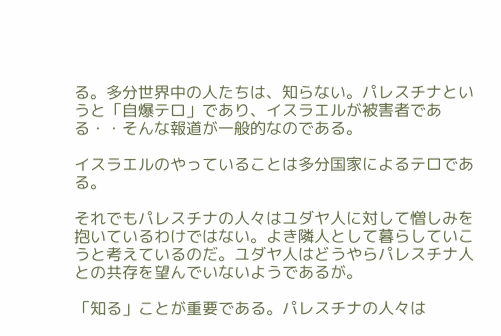る。多分世界中の人たちは、知らない。パレスチナというと「自爆テロ」であり、イスラエルが被害者である・・そんな報道が一般的なのである。

イスラエルのやっていることは多分国家によるテロである。

それでもパレスチナの人々はユダヤ人に対して憎しみを抱いているわけではない。よき隣人として暮らしていこうと考えているのだ。ユダヤ人はどうやらパレスチナ人との共存を望んでいないようであるが。

「知る」ことが重要である。パレスチナの人々は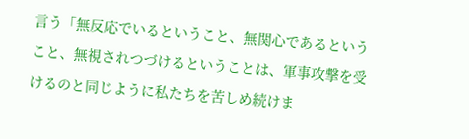言う「無反応でいるということ、無関心であるということ、無視されつづけるということは、軍事攻撃を受けるのと同じように私たちを苦しめ続けま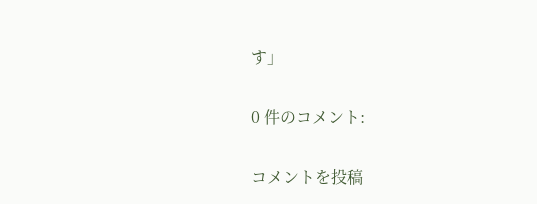す」

0 件のコメント:

コメントを投稿